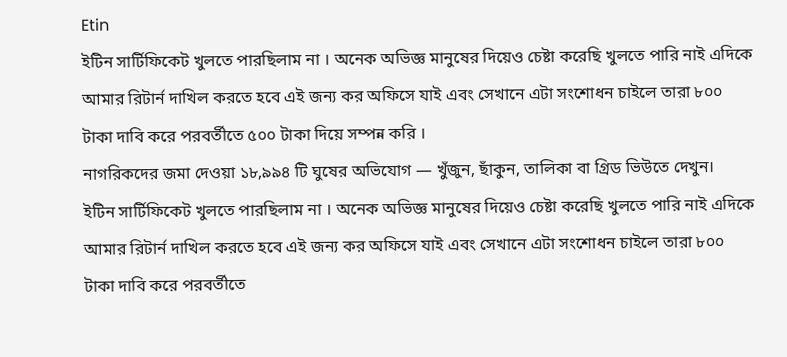Etin
ইটিন সার্টিফিকেট খুলতে পারছিলাম না । অনেক অভিজ্ঞ মানুষের দিয়েও চেষ্টা করেছি খুলতে পারি নাই এদিকে আমার রিটার্ন দাখিল করতে হবে এই জন্য কর অফিসে যাই এবং সেখানে এটা সংশোধন চাইলে তারা ৮০০ টাকা দাবি করে পরবর্তীতে ৫০০ টাকা দিয়ে সম্পন্ন করি ।
নাগরিকদের জমা দেওয়া ১৮,৯৯৪ টি ঘুষের অভিযোগ — খুঁজুন, ছাঁকুন, তালিকা বা গ্রিড ভিউতে দেখুন।
ইটিন সার্টিফিকেট খুলতে পারছিলাম না । অনেক অভিজ্ঞ মানুষের দিয়েও চেষ্টা করেছি খুলতে পারি নাই এদিকে আমার রিটার্ন দাখিল করতে হবে এই জন্য কর অফিসে যাই এবং সেখানে এটা সংশোধন চাইলে তারা ৮০০ টাকা দাবি করে পরবর্তীতে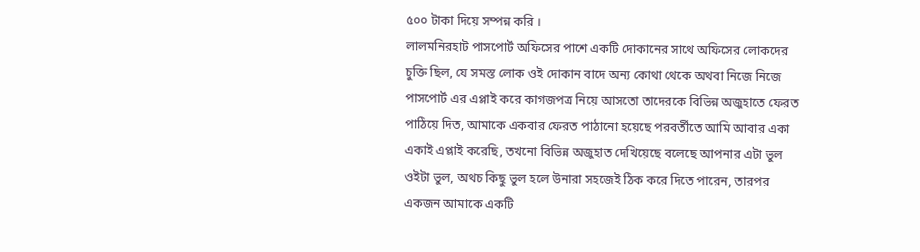৫০০ টাকা দিয়ে সম্পন্ন করি ।
লালমনিরহাট পাসপোর্ট অফিসের পাশে একটি দোকানের সাথে অফিসের লোকদের চুক্তি ছিল, যে সমস্ত লোক ওই দোকান বাদে অন্য কোথা থেকে অথবা নিজে নিজে পাসপোর্ট এর এপ্লাই করে কাগজপত্র নিয়ে আসতো তাদেরকে বিভিন্ন অজুহাতে ফেরত পাঠিয়ে দিত, আমাকে একবার ফেরত পাঠানো হয়েছে পরবর্তীতে আমি আবার একা একাই এপ্লাই করেছি, তখনো বিভিন্ন অজুহাত দেখিয়েছে বলেছে আপনার এটা ভুল ওইটা ভুল, অথচ কিছু ভুল হলে উনারা সহজেই ঠিক করে দিতে পারেন, তারপর একজন আমাকে একটি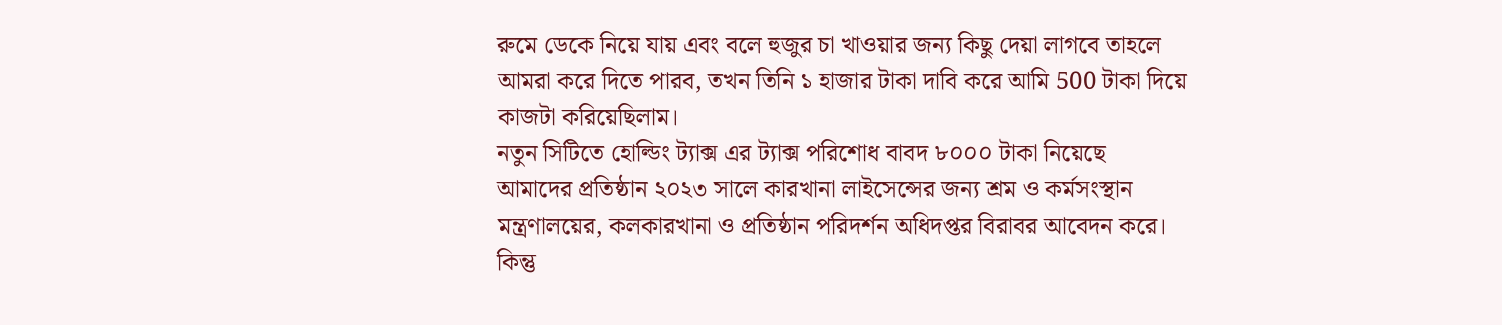রুমে ডেকে নিয়ে যায় এবং বলে হুজুর চা খাওয়ার জন্য কিছু দেয়া লাগবে তাহলে আমরা করে দিতে পারব, তখন তিনি ১ হাজার টাকা দাবি করে আমি 500 টাকা দিয়ে কাজটা করিয়েছিলাম।
নতুন সিটিতে হোল্ডিং ট্যাক্স এর ট্যাক্স পরিশোধ বাবদ ৮০০০ টাকা নিয়েছে
আমাদের প্রতিষ্ঠান ২০২৩ সালে কারখানা লাইসেন্সের জন্য শ্রম ও কর্মসংস্থান মন্ত্রণালয়ের, কলকারখানা ও প্রতিষ্ঠান পরিদর্শন অধিদপ্তর বিরাবর আবেদন করে। কিন্তু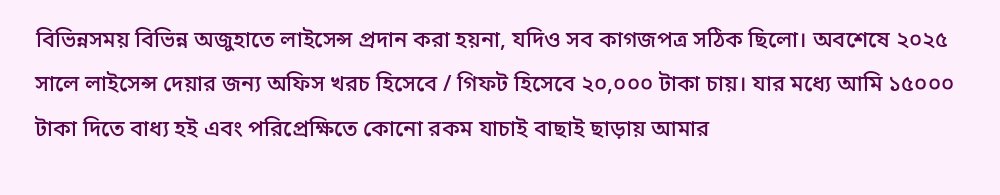বিভিন্নসময় বিভিন্ন অজুহাতে লাইসেন্স প্রদান করা হয়না, যদিও সব কাগজপত্র সঠিক ছিলো। অবশেষে ২০২৫ সালে লাইসেন্স দেয়ার জন্য অফিস খরচ হিসেবে / গিফট হিসেবে ২০,০০০ টাকা চায়। যার মধ্যে আমি ১৫০০০ টাকা দিতে বাধ্য হই এবং পরিপ্রেক্ষিতে কোনো রকম যাচাই বাছাই ছাড়ায় আমার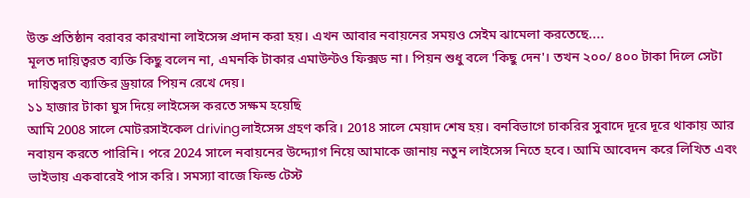উক্ত প্রতিষ্ঠান বরাবর কারখানা লাইসেন্স প্রদান করা হয়। এখন আবার নবায়নের সময়ও সেইম ঝামেলা করতেছে....
মূলত দায়িত্বরত ব্যক্তি কিছু বলেন না, এমনকি টাকার এমাউন্টও ফিক্সড না। পিয়ন শুধু বলে 'কিছু দেন'। তখন ২০০/ ৪০০ টাকা দিলে সেটা দায়িত্বরত ব্যাক্তির ড্রয়ারে পিয়ন রেখে দেয়।
১১ হাজার টাকা ঘুস দিয়ে লাইসেন্স করতে সক্ষম হয়েছি
আমি 2008 সালে মোটরসাইকেল drivingলাইসেন্স গ্রহণ করি। 2018 সালে মেয়াদ শেষ হয়। বনবিভাগে চাকরির সুবাদে দূরে দূরে থাকায় আর নবায়ন করতে পারিনি। পরে 2024 সালে নবায়নের উদ্দ্যোগ নিয়ে আমাকে জানায় নতুন লাইসেন্স নিতে হবে। আমি আবেদন করে লিখিত এবং ভাইভায় একবারেই পাস করি। সমস্যা বাজে ফিল্ড টেস্ট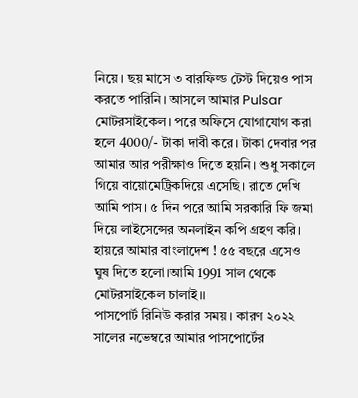নিয়ে। ছয় মাসে ৩ বারফিল্ড টেস্ট দিয়েও পাস করতে পারিনি। আসলে আমার Pulsar মোটরসাইকেল। পরে অফিসে যোগাযোগ করা হলে 4000/- টাকা দাবী করে। টাকা দেবার পর আমার আর পরীক্ষাও দিতে হয়নি। শুধু সকালে গিয়ে বায়োমেট্রিকদিয়ে এসেছি। রাতে দেখি আমি পাস। ৫ দিন পরে আমি সরকারি ফি জমা দিয়ে লাইসেন্সের অনলাইন কপি গ্রহণ করি। হায়রে আমার বাংলাদেশ ! ৫৫ বছরে এসেও ঘুষ দিতে হলো।আমি 1991 সাল থেকে মোটরসাইকেল চালাই।।
পাসপোর্ট রিনিউ করার সময়। কারণ ২০২২ সালের নভেম্বরে আমার পাসপোর্টের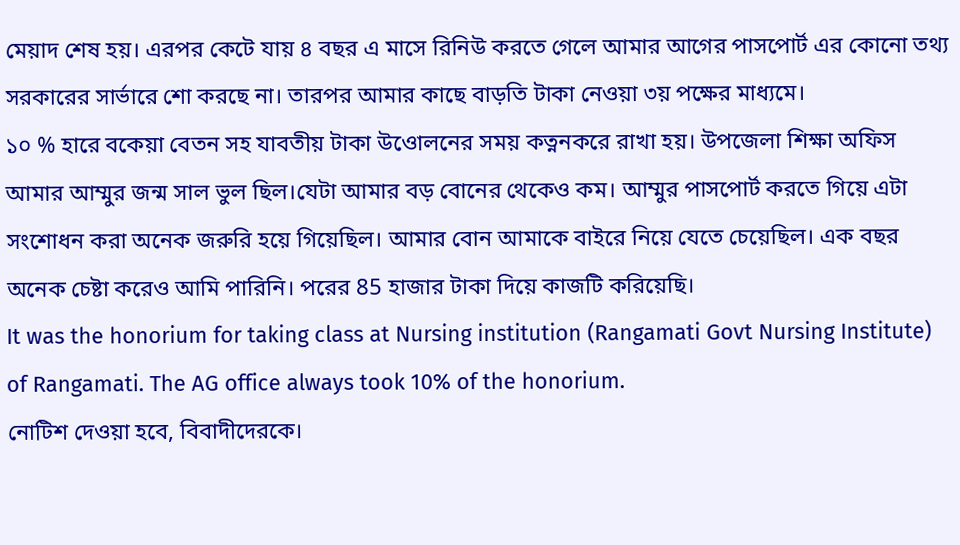মেয়াদ শেষ হয়। এরপর কেটে যায় ৪ বছর এ মাসে রিনিউ করতে গেলে আমার আগের পাসপোর্ট এর কোনো তথ্য সরকারের সার্ভারে শো করছে না। তারপর আমার কাছে বাড়তি টাকা নেওয়া ৩য় পক্ষের মাধ্যমে।
১০ % হারে বকেয়া বেতন সহ যাবতীয় টাকা উওোলনের সময় কত্ননকরে রাখা হয়। উপজেলা শিক্ষা অফিস
আমার আম্মুর জন্ম সাল ভুল ছিল।যেটা আমার বড় বোনের থেকেও কম। আম্মুর পাসপোর্ট করতে গিয়ে এটা সংশোধন করা অনেক জরুরি হয়ে গিয়েছিল। আমার বোন আমাকে বাইরে নিয়ে যেতে চেয়েছিল। এক বছর অনেক চেষ্টা করেও আমি পারিনি। পরের 85 হাজার টাকা দিয়ে কাজটি করিয়েছি।
It was the honorium for taking class at Nursing institution (Rangamati Govt Nursing Institute) of Rangamati. The AG office always took 10% of the honorium.
নোটিশ দেওয়া হবে, বিবাদীদেরকে।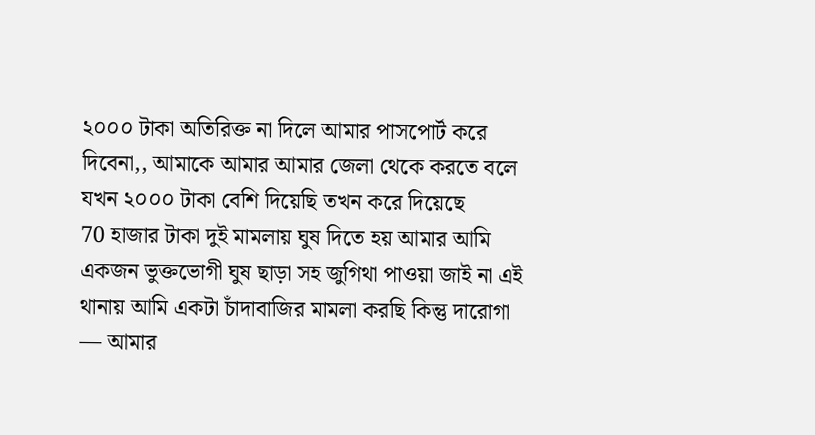২০০০ টাকা অতিরিক্ত না দিলে আমার পাসপোর্ট করে দিবেনা,, আমাকে আমার আমার জেলা থেকে করতে বলে যখন ২০০০ টাকা বেশি দিয়েছি তখন করে দিয়েছে
70 হাজার টাকা দুই মামলায় ঘুষ দিতে হয় আমার আমি একজন ভুক্তভোগী ঘুষ ছাড়া সহ জুগিথা পাওয়া জাই না এই থানায় আমি একটা চাঁদাবাজির মামলা করছি কিন্তু দারোগা — আমার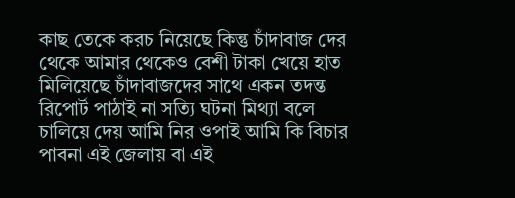কাছ তেকে করচ নিয়েছে কিন্তু চাঁদাবাজ দের থেকে আমার থেকেও বেশী টাকা খেয়ে হাত মিলিয়েছে চাঁদাবাজদের সাথে একন তদন্ত রিপোর্ট পাঠাই না সত্যি ঘটনা মিথ্যা বলে চালিয়ে দেয় আমি নির ওপাই আমি কি বিচার পাবনা এই জেলায় বা এই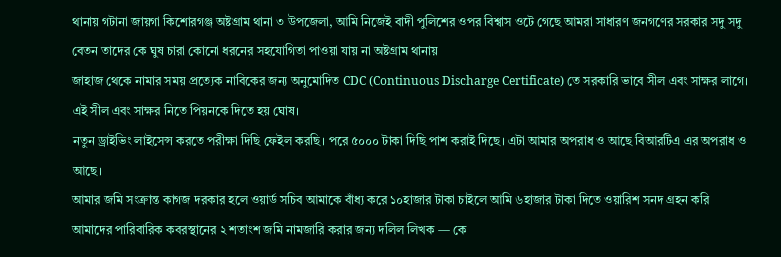থানায় গটানা জায়গা কিশোরগঞ্জ অষ্টগ্রাম থানা ৩ উপজেলা, আমি নিজেই বাদী পুলিশের ওপর বিশ্বাস ওটে গেছে আমরা সাধারণ জনগণের সরকার সদু সদু বেতন তাদের কে ঘুষ চারা কোনো ধরনের সহযোগিতা পাওয়া যায় না অষ্টগ্রাম থানায়
জাহাজ থেকে নামার সময় প্রত্যেক নাবিকের জন্য অনুমোদিত CDC (Continuous Discharge Certificate) তে সরকারি ভাবে সীল এবং সাক্ষর লাগে। এই সীল এবং সাক্ষর নিতে পিয়নকে দিতে হয় ঘোষ।
নতুন ড্রাইভিং লাইসেন্স করতে পরীক্ষা দিছি ফেইল করছি। পরে ৫০০০ টাকা দিছি পাশ করাই দিছে। এটা আমার অপরাধ ও আছে বিআরটিএ এর অপরাধ ও আছে।
আমার জমি সংক্রান্ত কাগজ দরকার হলে ওয়ার্ড সচিব আমাকে বাঁধ্য করে ১০হাজার টাকা চাইলে আমি ৬হাজার টাকা দিতে ওয়ারিশ সনদ গ্রহন করি
আমাদের পারিবারিক কবরস্থানের ২ শতাংশ জমি নামজারি করার জন্য দলিল লিখক — কে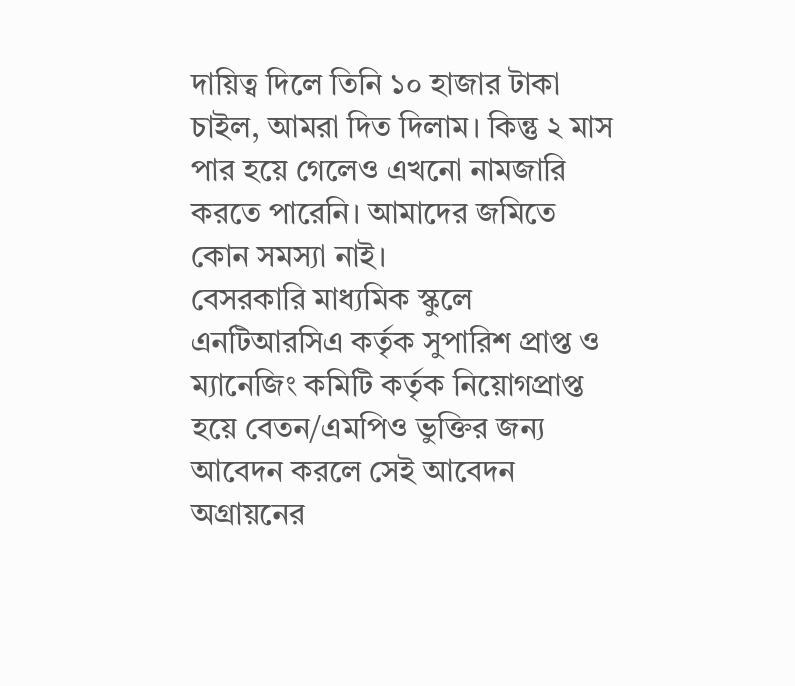দায়িত্ব দিলে তিনি ১০ হাজার টাকা চাইল, আমরা দিত দিলাম। কিন্তু ২ মাস পার হয়ে গেলেও এখনো নামজারি করতে পারেনি। আমাদের জমিতে কোন সমস্যা নাই।
বেসরকারি মাধ্যমিক স্কুলে এনটিআরসিএ কর্তৃক সুপারিশ প্রাপ্ত ও ম্যানেজিং কমিটি কর্তৃক নিয়োগপ্রাপ্ত হয়ে বেতন/এমপিও ভুক্তির জন্য আবেদন করলে সেই আবেদন অগ্রায়নের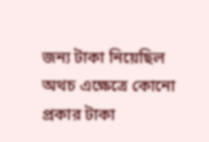জন্য টাকা নিয়েছিল অথচ এক্ষেত্রে কোনো প্রকার টাকা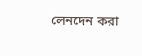লেনদেন করা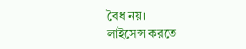বৈধ নয়।
লাইসেন্স করতে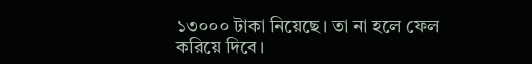১৩০০০ টাকা নিয়েছে। তা না হলে ফেল করিয়ে দিবে।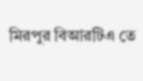মিরপুর বিআরটিএ তে